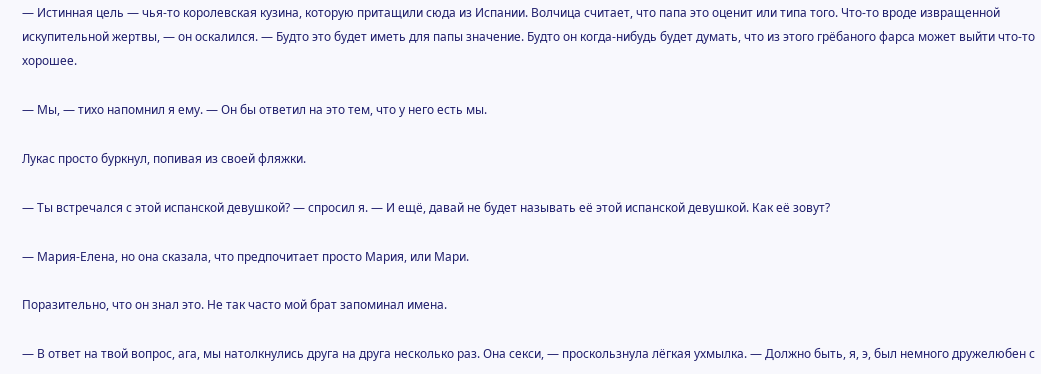— Истинная цель — чья-то королевская кузина, которую притащили сюда из Испании. Волчица считает, что папа это оценит или типа того. Что-то вроде извращенной искупительной жертвы, — он оскалился. — Будто это будет иметь для папы значение. Будто он когда-нибудь будет думать, что из этого грёбаного фарса может выйти что-то хорошее.

— Мы, — тихо напомнил я ему. — Он бы ответил на это тем, что у него есть мы.

Лукас просто буркнул, попивая из своей фляжки.

— Ты встречался с этой испанской девушкой? — спросил я. — И ещё, давай не будет называть её этой испанской девушкой. Как её зовут?

— Мария-Елена, но она сказала, что предпочитает просто Мария, или Мари.

Поразительно, что он знал это. Не так часто мой брат запоминал имена.

— В ответ на твой вопрос, ага, мы натолкнулись друга на друга несколько раз. Она секси, — проскользнула лёгкая ухмылка. — Должно быть, я, э, был немного дружелюбен с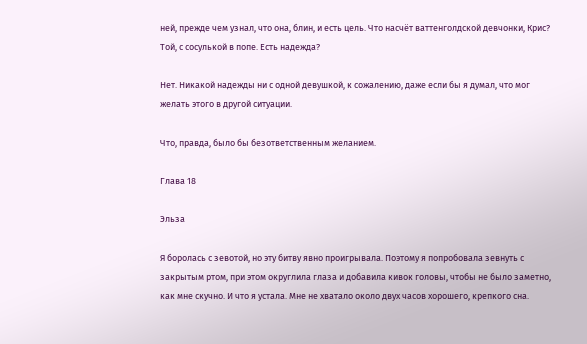ней, прежде чем узнал, что она, блин, и есть цель. Что насчёт ваттенголдской девчонки, Крис? Той, с сосулькой в попе. Есть надежда?

Нет. Никакой надежды ни с одной девушкой, к сожалению, даже если бы я думал, что мог желать этого в другой ситуации.

Что, правда, было бы безответственным желанием.

Глава 18

Эльза

Я боролась с зевотой, но эту битву явно проигрывала. Поэтому я попробовала зевнуть с закрытым ртом, при этом округлила глаза и добавила кивок головы, чтобы не было заметно, как мне скучно. И что я устала. Мне не хватало около двух часов хорошего, крепкого сна.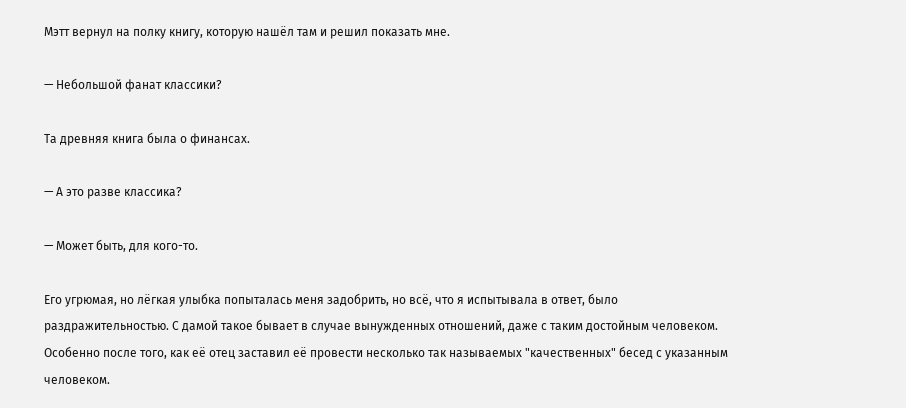Мэтт вернул на полку книгу, которую нашёл там и решил показать мне.

— Небольшой фанат классики?

Та древняя книга была о финансах.

— А это разве классика?

— Может быть, для кого-то.

Его угрюмая, но лёгкая улыбка попыталась меня задобрить, но всё, что я испытывала в ответ, было раздражительностью. С дамой такое бывает в случае вынужденных отношений, даже с таким достойным человеком. Особенно после того, как её отец заставил её провести несколько так называемых "качественных" бесед с указанным человеком.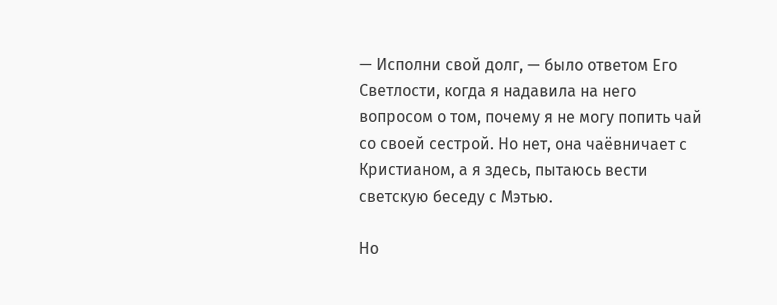— Исполни свой долг, — было ответом Его Светлости, когда я надавила на него вопросом о том, почему я не могу попить чай со своей сестрой. Но нет, она чаёвничает с Кристианом, а я здесь, пытаюсь вести светскую беседу с Мэтью.

Но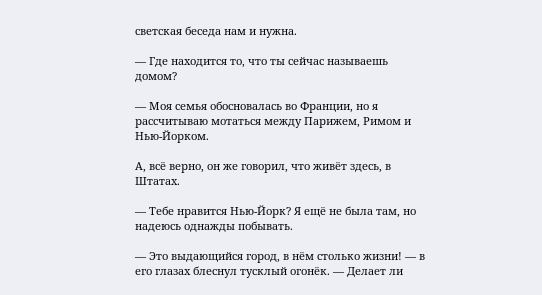светская беседа нам и нужна.

— Где находится то, что ты сейчас называешь домом?

— Моя семья обосновалась во Франции, но я рассчитываю мотаться между Парижем, Римом и Нью-Йорком.

А, всё верно, он же говорил, что живёт здесь, в Штатах.

— Тебе нравится Нью-Йорк? Я ещё не была там, но надеюсь однажды побывать.

— Это выдающийся город, в нём столько жизни! — в его глазах блеснул тусклый огонёк. — Делает ли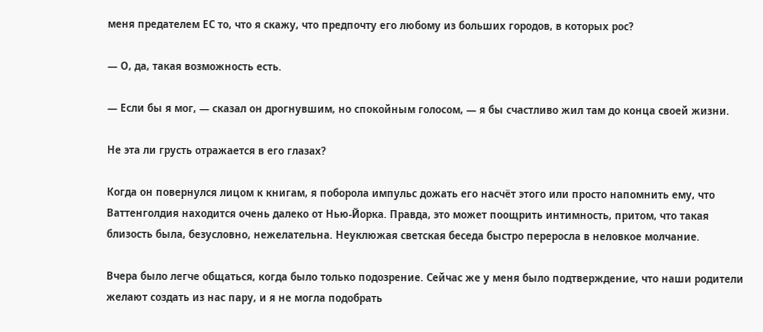меня предателем ЕС то, что я скажу, что предпочту его любому из больших городов, в которых рос?

— О, да, такая возможность есть.

— Если бы я мог, — сказал он дрогнувшим, но спокойным голосом, — я бы счастливо жил там до конца своей жизни.

Не эта ли грусть отражается в его глазах?

Когда он повернулся лицом к книгам, я поборола импульс дожать его насчёт этого или просто напомнить ему, что Ваттенголдия находится очень далеко от Нью-Йорка. Правда, это может поощрить интимность, притом, что такая близость была, безусловно, нежелательна. Неуклюжая светская беседа быстро переросла в неловкое молчание.

Вчера было легче общаться, когда было только подозрение. Сейчас же у меня было подтверждение, что наши родители желают создать из нас пару, и я не могла подобрать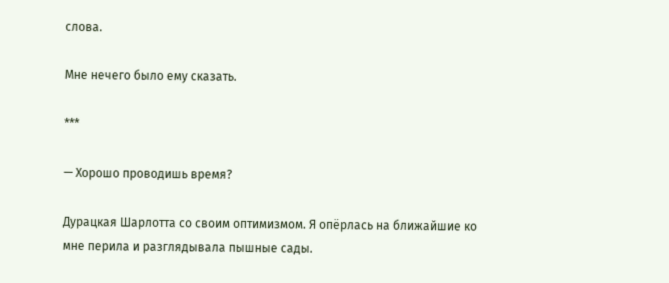слова.

Мне нечего было ему сказать.

***

— Хорошо проводишь время?

Дурацкая Шарлотта со своим оптимизмом. Я опёрлась на ближайшие ко мне перила и разглядывала пышные сады.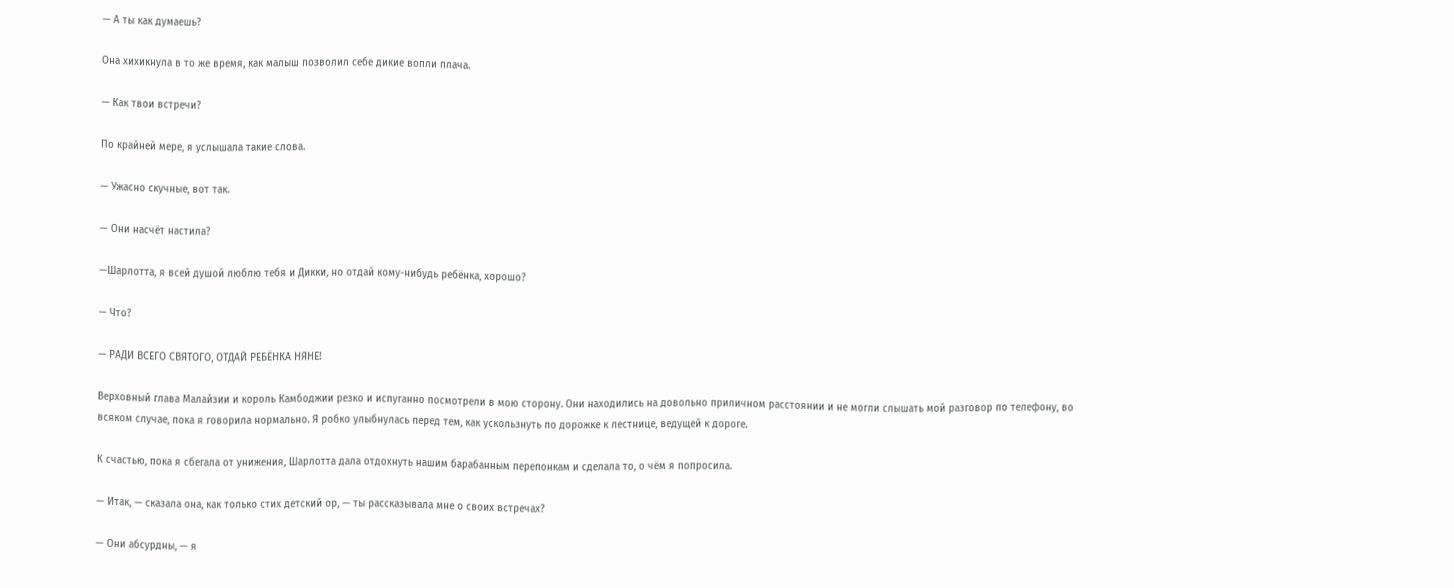— А ты как думаешь?

Она хихикнула в то же время, как малыш позволил себе дикие вопли плача.

— Как твои встречи?

По крайней мере, я услышала такие слова.

— Ужасно скучные, вот так.

— Они насчёт настила?

—Шарлотта, я всей душой люблю тебя и Дикки, но отдай кому-нибудь ребёнка, хорошо?

— Что?

— РАДИ ВСЕГО СВЯТОГО, ОТДАЙ РЕБЁНКА НЯНЕ!

Верховный глава Малайзии и король Камбоджии резко и испуганно посмотрели в мою сторону. Они находились на довольно приличном расстоянии и не могли слышать мой разговор по телефону, во всяком случае, пока я говорила нормально. Я робко улыбнулась перед тем, как ускользнуть по дорожке к лестнице, ведущей к дороге.

К счастью, пока я сбегала от унижения, Шарлотта дала отдохнуть нашим барабанным перепонкам и сделала то, о чём я попросила.

— Итак, — сказала она, как только стих детский ор, — ты рассказывала мне о своих встречах?

— Они абсурдны, — я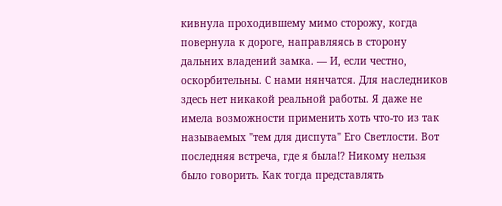кивнула проходившему мимо сторожу, когда повернула к дороге, направляясь в сторону дальних владений замка. — И, если честно, оскорбительны. С нами нянчатся. Для наследников здесь нет никакой реальной работы. Я даже не имела возможности применить хоть что-то из так называемых "тем для диспута" Его Светлости. Вот последняя встреча, где я была!? Никому нельзя было говорить. Как тогда представлять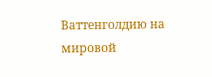Ваттенголдию на мировой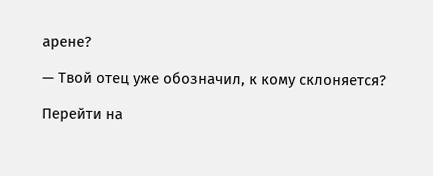арене?

— Твой отец уже обозначил, к кому склоняется?

Перейти на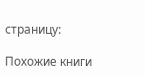страницу:

Похожие книги